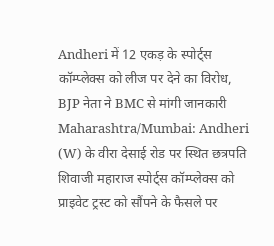Andheri में 12 एकड़ के स्पोर्ट्स कॉम्प्लेक्स को लीज पर देने का विरोध, BJP नेता ने BMC से मांगी जानकारी
Maharashtra/Mumbai: Andheri (W) के वीरा देसाई रोड पर स्थित छत्रपति शिवाजी महाराज स्पोर्ट्स कॉम्प्लेक्स को प्राइवेट ट्रस्ट को सौंपने के फैसले पर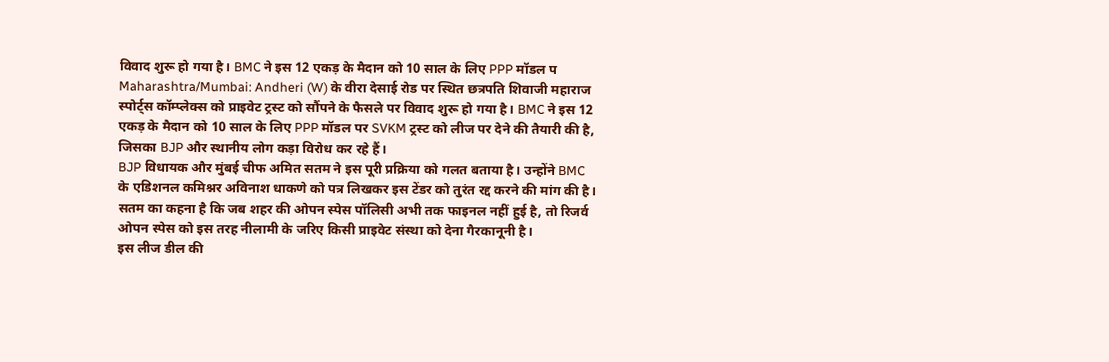विवाद शुरू हो गया है। BMC ने इस 12 एकड़ के मैदान को 10 साल के लिए PPP मॉडल प
Maharashtra/Mumbai: Andheri (W) के वीरा देसाई रोड पर स्थित छत्रपति शिवाजी महाराज स्पोर्ट्स कॉम्प्लेक्स को प्राइवेट ट्रस्ट को सौंपने के फैसले पर विवाद शुरू हो गया है। BMC ने इस 12 एकड़ के मैदान को 10 साल के लिए PPP मॉडल पर SVKM ट्रस्ट को लीज पर देने की तैयारी की है, जिसका BJP और स्थानीय लोग कड़ा विरोध कर रहे हैं।
BJP विधायक और मुंबई चीफ अमित सतम ने इस पूरी प्रक्रिया को गलत बताया है। उन्होंने BMC के एडिशनल कमिश्नर अविनाश धाकणे को पत्र लिखकर इस टेंडर को तुरंत रद्द करने की मांग की है। सतम का कहना है कि जब शहर की ओपन स्पेस पॉलिसी अभी तक फाइनल नहीं हुई है, तो रिजर्व ओपन स्पेस को इस तरह नीलामी के जरिए किसी प्राइवेट संस्था को देना गैरकानूनी है।
इस लीज डील की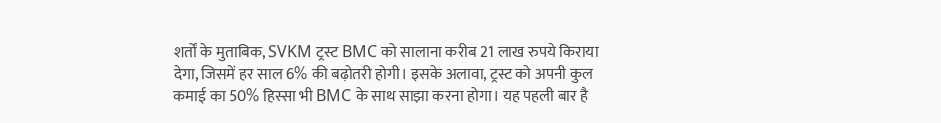शर्तों के मुताबिक, SVKM ट्रस्ट BMC को सालाना करीब 21 लाख रुपये किराया देगा, जिसमें हर साल 6% की बढ़ोतरी होगी। इसके अलावा, ट्रस्ट को अपनी कुल कमाई का 50% हिस्सा भी BMC के साथ साझा करना होगा। यह पहली बार है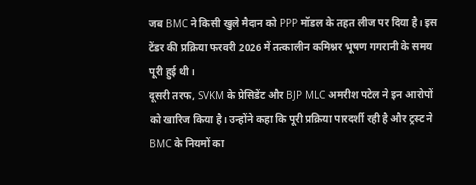जब BMC ने किसी खुले मैदान को PPP मॉडल के तहत लीज पर दिया है। इस टेंडर की प्रक्रिया फरवरी 2026 में तत्कालीन कमिश्नर भूषण गगरानी के समय पूरी हुई थी।
दूसरी तरफ, SVKM के प्रेसिडेंट और BJP MLC अमरीश पटेल ने इन आरोपों को खारिज किया है। उन्होंने कहा कि पूरी प्रक्रिया पारदर्शी रही है और ट्रस्ट ने BMC के नियमों का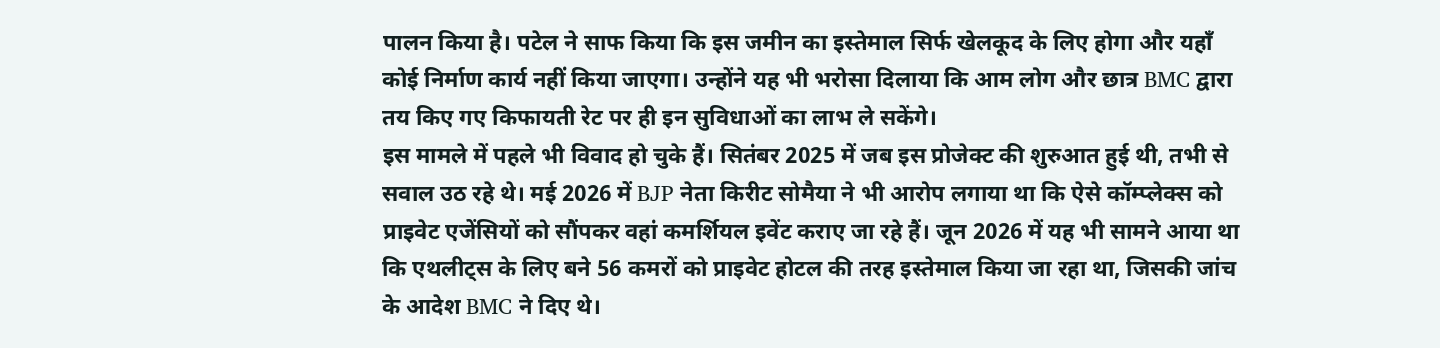पालन किया है। पटेल ने साफ किया कि इस जमीन का इस्तेमाल सिर्फ खेलकूद के लिए होगा और यहाँ कोई निर्माण कार्य नहीं किया जाएगा। उन्होंने यह भी भरोसा दिलाया कि आम लोग और छात्र BMC द्वारा तय किए गए किफायती रेट पर ही इन सुविधाओं का लाभ ले सकेंगे।
इस मामले में पहले भी विवाद हो चुके हैं। सितंबर 2025 में जब इस प्रोजेक्ट की शुरुआत हुई थी, तभी से सवाल उठ रहे थे। मई 2026 में BJP नेता किरीट सोमैया ने भी आरोप लगाया था कि ऐसे कॉम्प्लेक्स को प्राइवेट एजेंसियों को सौंपकर वहां कमर्शियल इवेंट कराए जा रहे हैं। जून 2026 में यह भी सामने आया था कि एथलीट्स के लिए बने 56 कमरों को प्राइवेट होटल की तरह इस्तेमाल किया जा रहा था, जिसकी जांच के आदेश BMC ने दिए थे।